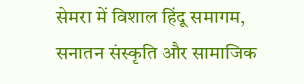सेमरा में विशाल हिंदू समागम, सनातन संस्कृति और सामाजिक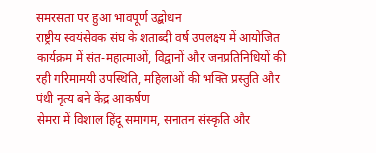समरसता पर हुआ भावपूर्ण उद्बोधन
राष्ट्रीय स्वयंसेवक संघ के शताब्दी वर्ष उपलक्ष्य में आयोजित कार्यक्रम में संत-महात्माओं, विद्वानों और जनप्रतिनिधियों की रही गरिमामयी उपस्थिति, महिलाओं की भक्ति प्रस्तुति और पंथी नृत्य बने केंद्र आकर्षण
सेमरा में विशाल हिंदू समागम, सनातन संस्कृति और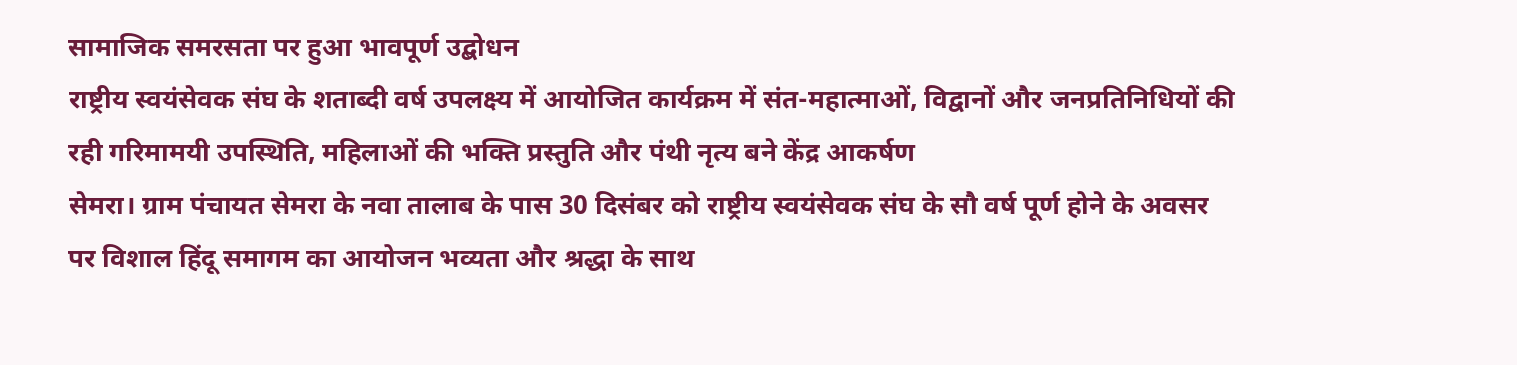सामाजिक समरसता पर हुआ भावपूर्ण उद्बोधन
राष्ट्रीय स्वयंसेवक संघ के शताब्दी वर्ष उपलक्ष्य में आयोजित कार्यक्रम में संत-महात्माओं, विद्वानों और जनप्रतिनिधियों की रही गरिमामयी उपस्थिति, महिलाओं की भक्ति प्रस्तुति और पंथी नृत्य बने केंद्र आकर्षण
सेमरा। ग्राम पंचायत सेमरा के नवा तालाब के पास 30 दिसंबर को राष्ट्रीय स्वयंसेवक संघ के सौ वर्ष पूर्ण होने के अवसर पर विशाल हिंदू समागम का आयोजन भव्यता और श्रद्धा के साथ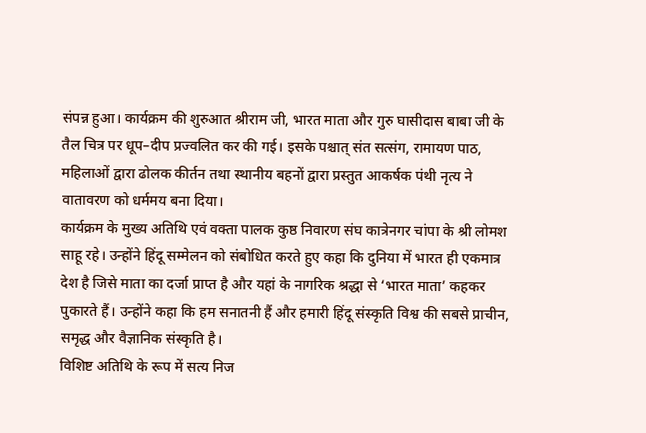संपन्न हुआ। कार्यक्रम की शुरुआत श्रीराम जी, भारत माता और गुरु घासीदास बाबा जी के तैल चित्र पर धूप–दीप प्रज्वलित कर की गई। इसके पश्चात् संत सत्संग, रामायण पाठ, महिलाओं द्वारा ढोलक कीर्तन तथा स्थानीय बहनों द्वारा प्रस्तुत आकर्षक पंथी नृत्य ने वातावरण को धर्ममय बना दिया।
कार्यक्रम के मुख्य अतिथि एवं वक्ता पालक कुष्ठ निवारण संघ कात्रेनगर चांपा के श्री लोमश साहू रहे। उन्होंने हिंदू सम्मेलन को संबोधित करते हुए कहा कि दुनिया में भारत ही एकमात्र देश है जिसे माता का दर्जा प्राप्त है और यहां के नागरिक श्रद्धा से ‘भारत माता’ कहकर पुकारते हैं। उन्होंने कहा कि हम सनातनी हैं और हमारी हिंदू संस्कृति विश्व की सबसे प्राचीन, समृद्ध और वैज्ञानिक संस्कृति है।
विशिष्ट अतिथि के रूप में सत्य निज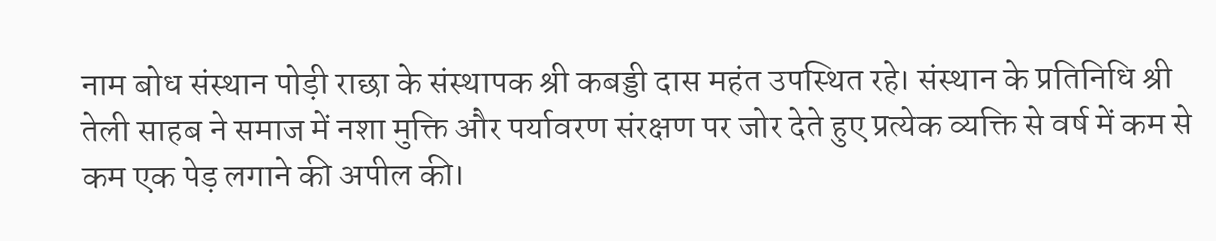नाम बोध संस्थान पोड़ी राछा के संस्थापक श्री कबड्डी दास महंत उपस्थित रहे। संस्थान के प्रतिनिधि श्री तेली साहब ने समाज में नशा मुक्ति और पर्यावरण संरक्षण पर जोर देते हुए प्रत्येक व्यक्ति से वर्ष में कम से कम एक पेड़ लगाने की अपील की।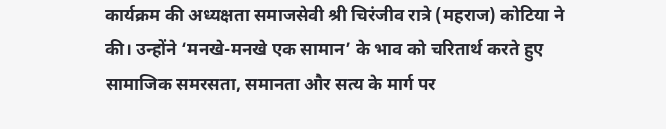कार्यक्रम की अध्यक्षता समाजसेवी श्री चिरंजीव रात्रे (महराज) कोटिया ने की। उन्होंने ‘मनखे-मनखे एक सामान’ के भाव को चरितार्थ करते हुए सामाजिक समरसता, समानता और सत्य के मार्ग पर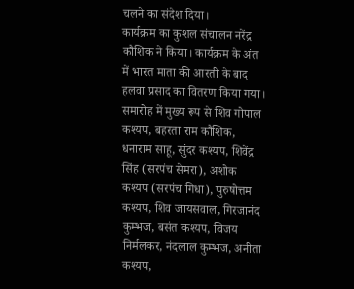चलने का संदेश दिया।
कार्यक्रम का कुशल संचालन नरेंद्र कौशिक ने किया। कार्यक्रम के अंत में भारत माता की आरती के बाद हलवा प्रसाद का वितरण किया गया।
समारोह में मुख्य रूप से शिव गोपाल कश्यप, बहरता राम कौशिक, धनाराम साहू, सुंदर कश्यप, शिवेंद्र सिंह (सरपंच सेमरा), अशोक कश्यप (सरपंच गिधा), पुरुषोत्तम कश्यप, शिव जायसवाल, गिरजानंद कुम्भज, बसंत कश्यप, विजय निर्मलकर, नंदलाल कुम्भज, अनीता कश्यप,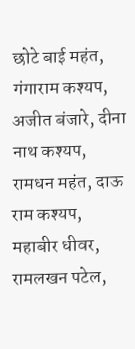छोटे बाई महंत, गंगाराम कश्यप, अजीत बंजारे, दीना नाथ कश्यप, रामधन महंत, दाऊ राम कश्यप, महाबीर धीवर, रामलखन पटेल,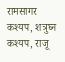रामसागर कश्यप, शत्रुघ्न कश्यप, राजू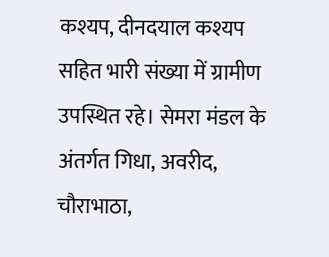कश्यप, दीनदयाल कश्यप सहित भारी संख्या में ग्रामीण उपस्थित रहे। सेमरा मंडल के अंतर्गत गिधा, अवरीद, चौराभाठा,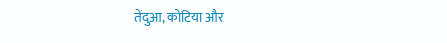तेंदुआ, कोटिया और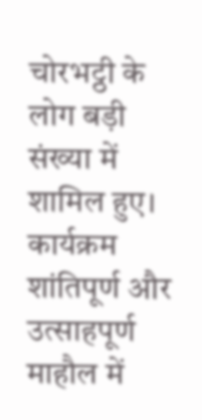चोरभट्ठी के लोग बड़ी संख्या में शामिल हुए। कार्यक्रम शांतिपूर्ण और उत्साहपूर्ण माहौल में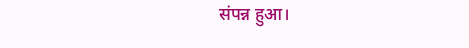संपन्न हुआ।